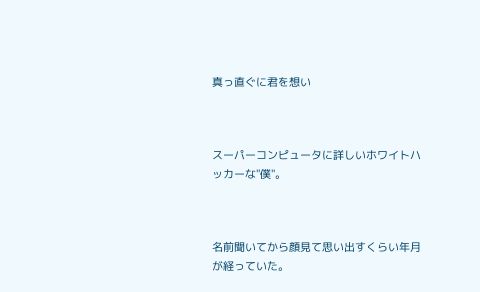真っ直ぐに君を想い



スーパーコンピュータに詳しいホワイトハッカーな"僕"。



名前聞いてから顔見て思い出すくらい年月が経っていた。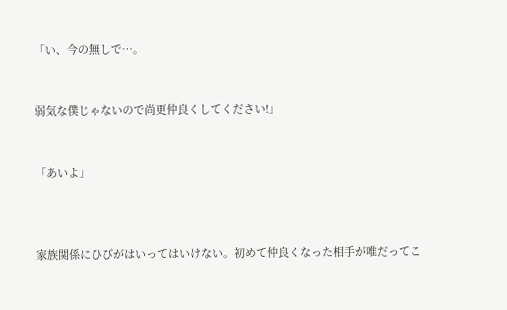「い、今の無しで…。


弱気な僕じゃないので尚更仲良くしてください!」


「あいよ」



家族関係にひびがはいってはいけない。初めて仲良くなった相手が唯だってこ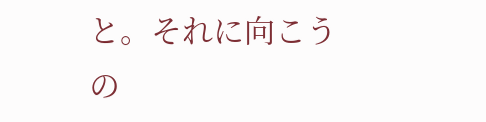と。それに向こうの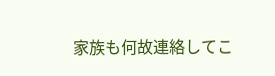家族も何故連絡してこ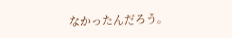なかったんだろう。